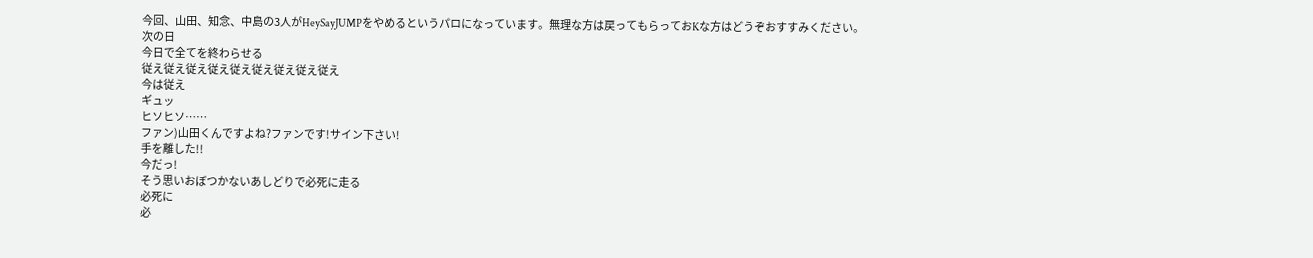今回、山田、知念、中島の3人がHeySayJUMPをやめるというパロになっています。無理な方は戻ってもらっておKな方はどうぞおすすみください。
次の日
今日で全てを終わらせる
従え従え従え従え従え従え従え従え従え
今は従え
ギュッ
ヒソヒソ……
ファン)山田くんですよね?ファンです!サイン下さい!
手を離した!!
今だっ!
そう思いおぼつかないあしどりで必死に走る
必死に
必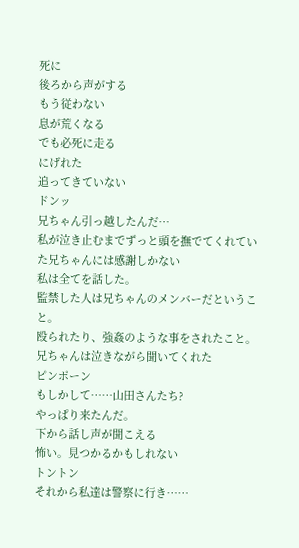死に
後ろから声がする
もう従わない
息が荒くなる
でも必死に走る
にげれた
追ってきていない
ドンッ
兄ちゃん引っ越したんだ…
私が泣き止むまでずっと頭を撫でてくれていた兄ちゃんには感謝しかない
私は全てを話した。
監禁した人は兄ちゃんのメンバーだということ。
殴られたり、強姦のような事をされたこと。
兄ちゃんは泣きながら聞いてくれた
ピンポーン
もしかして……山田さんたち?
やっぱり来たんだ。
下から話し声が聞こえる
怖い。見つかるかもしれない
トントン
それから私達は警察に行き……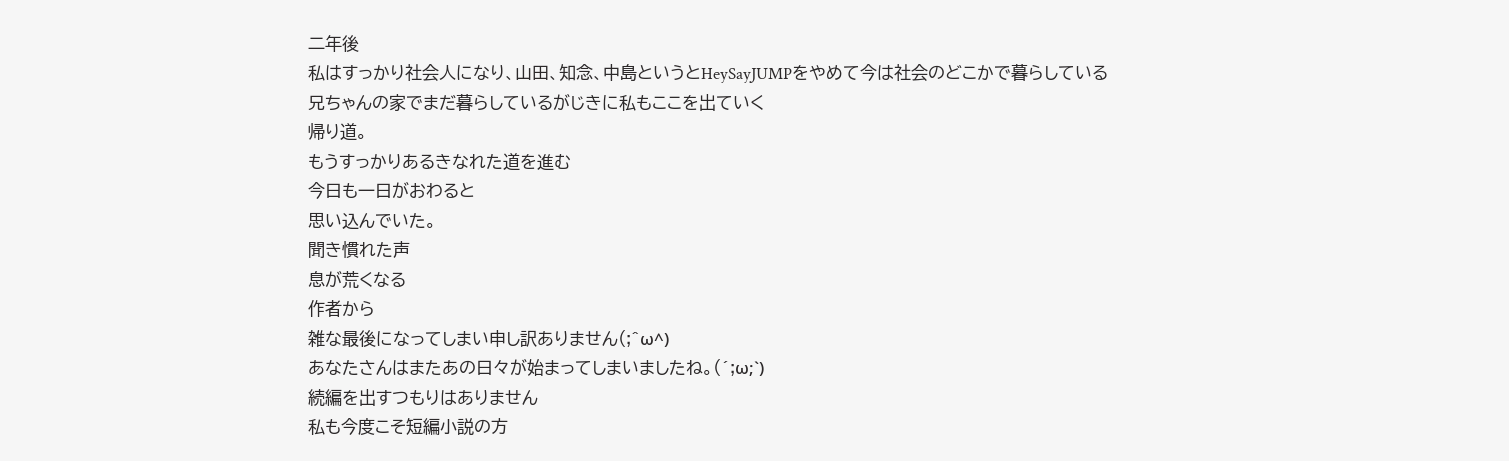二年後
私はすっかり社会人になり、山田、知念、中島というとHeySayJUMPをやめて今は社会のどこかで暮らしている
兄ちゃんの家でまだ暮らしているがじきに私もここを出ていく
帰り道。
もうすっかりあるきなれた道を進む
今日も一日がおわると
思い込んでいた。
聞き慣れた声
息が荒くなる
作者から
雑な最後になってしまい申し訳ありません(;^ω^)
あなたさんはまたあの日々が始まってしまいましたね。(´;ω;`)
続編を出すつもりはありません
私も今度こそ短編小説の方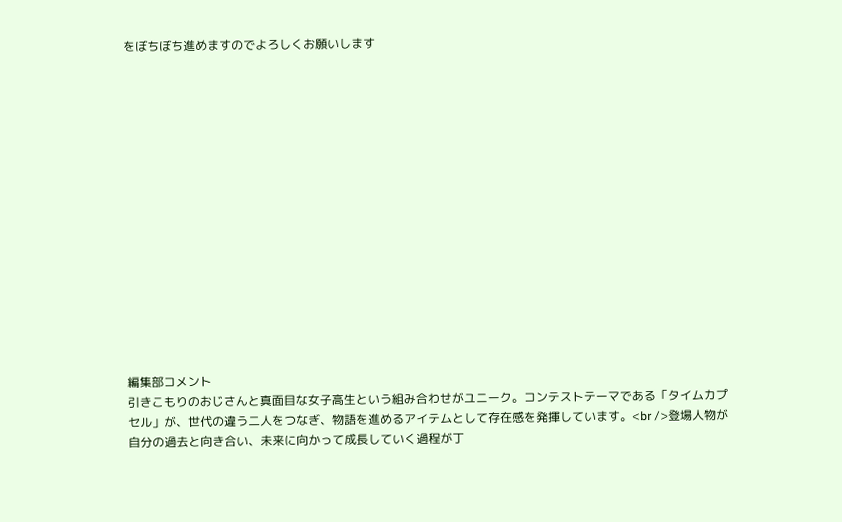をぼちぼち進めますのでよろしくお願いします
















編集部コメント
引きこもりのおじさんと真面目な女子高生という組み合わせがユニーク。コンテストテーマである「タイムカプセル」が、世代の違う二人をつなぎ、物語を進めるアイテムとして存在感を発揮しています。<br />登場人物が自分の過去と向き合い、未来に向かって成長していく過程が丁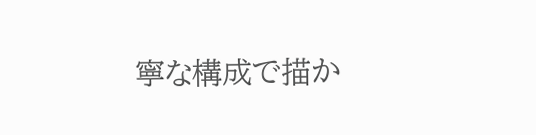寧な構成で描か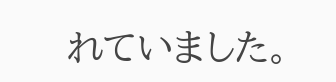れていました。